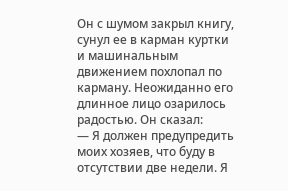Он с шумом закрыл книгу, сунул ее в карман куртки и машинальным движением похлопал по карману. Неожиданно его длинное лицо озарилось радостью. Он сказал:
— Я должен предупредить моих хозяев, что буду в отсутствии две недели. Я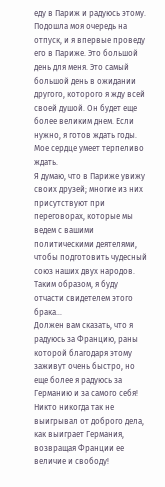еду в Париж и радуюсь этому. Подошла моя очередь на отпуск, и я впервые проведу его в Париже. Это большой день для меня. Это самый большой день в ожидании другого, которого я жду всей своей душой. Он будет еще более великим днем. Если нужно, я готов ждать годы. Мое сердце умеет терпеливо ждать.
Я думаю, что в Париже увижу своих друзей; многие из них присутствуют при переговорах, которые мы ведем с вашими политическими деятелями, чтобы подготовить чудесный союз наших двух народов. Таким образом, я буду отчасти свидетелем этого брака…
Должен вам сказать, что я радуюсь за Францию, раны которой благодаря этому заживут очень быстро, но еще более я радуюсь за Германию и за самого себя! Никто никогда так не выигрывал от доброго дела, как выиграет Германия, возвращая Франции ее величие и свободу!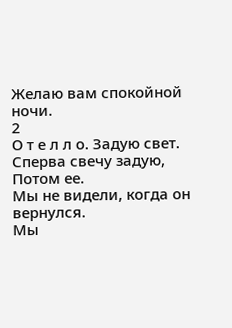Желаю вам спокойной ночи.
2
О т е л л о. Задую свет. Сперва свечу задую,
Потом ее.
Мы не видели, когда он вернулся.
Мы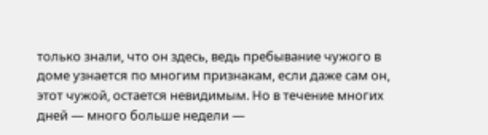только знали, что он здесь, ведь пребывание чужого в доме узнается по многим признакам, если даже сам он, этот чужой, остается невидимым. Но в течение многих дней — много больше недели —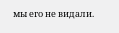мы его не видали.